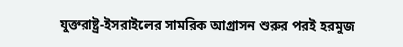যুক্তরাষ্ট্র-ইসরাইলের সামরিক আগ্রাসন শুরুর পরই হরমুজ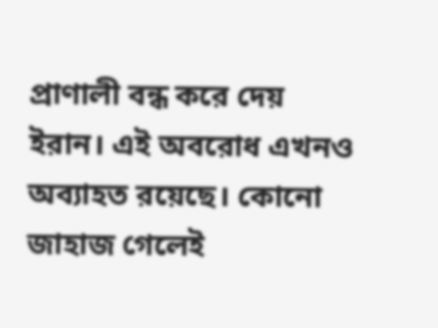প্রাণালী বন্ধ করে দেয় ইরান। এই অবরোধ এখনও অব্যাহত রয়েছে। কোনো জাহাজ গেলেই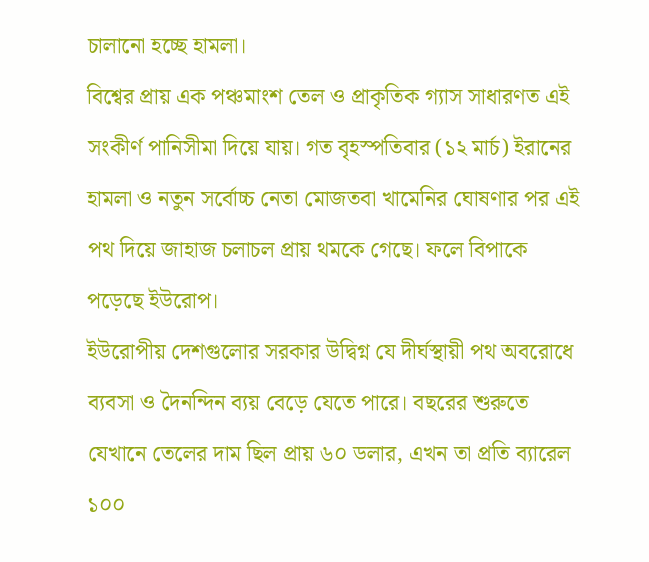চালানো হচ্ছে হামলা।
বিশ্বের প্রায় এক পঞ্চমাংশ তেল ও প্রাকৃতিক গ্যাস সাধারণত এই সংকীর্ণ পানিসীমা দিয়ে যায়। গত বৃহস্পতিবার (১২ মার্চ) ইরানের হামলা ও নতুন সর্বোচ্চ নেতা মোজতবা খামেনির ঘোষণার পর এই পথ দিয়ে জাহাজ চলাচল প্রায় থমকে গেছে। ফলে বিপাকে পড়েছে ইউরোপ।
ইউরোপীয় দেশগুলোর সরকার উদ্বিগ্ন যে দীর্ঘস্থায়ী পথ অবরোধে ব্যবসা ও দৈনন্দিন ব্যয় বেড়ে যেতে পারে। বছরের শুরুতে যেখানে তেলের দাম ছিল প্রায় ৬০ ডলার, এখন তা প্রতি ব্যারেল ১০০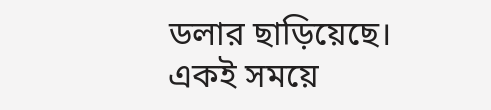ডলার ছাড়িয়েছে। একই সময়ে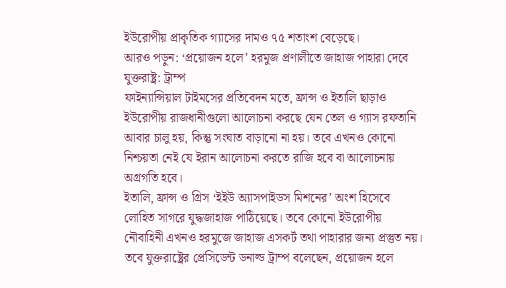ইউরোপীয় প্রাকৃতিক গ্যাসের দামও ৭৫ শতাংশ বেড়েছে।
আরও পড়ুন: ‘প্রয়োজন হলে’ হরমুজ প্রণালীতে জাহাজ পাহারা দেবে যুক্তরাষ্ট্র: ট্রাম্প
ফাইন্যান্সিয়াল টাইমসের প্রতিবেদন মতে, ফ্রান্স ও ইতালি ছাড়াও ইউরোপীয় রাজধানীগুলো আলোচনা করছে যেন তেল ও গ্যাস রফতানি আবার চালু হয়, কিন্তু সংঘাত বাড়ানো না হয়। তবে এখনও কোনো নিশ্চয়তা নেই যে ইরান আলোচনা করতে রাজি হবে বা আলোচনায় অগ্রগতি হবে।
ইতালি, ফ্রান্স ও গ্রিস ‘ইইউ অ্যাসপাইডস মিশনের’ অংশ হিসেবে লোহিত সাগরে যুদ্ধজাহাজ পাঠিয়েছে। তবে কোনো ইউরোপীয় নৌবাহিনী এখনও হরমুজে জাহাজ এসকর্ট তথা পাহারার জন্য প্রস্তুত নয়।
তবে যুক্তরাষ্ট্রের প্রেসিডেন্ট ডনাল্ড ট্রাম্প বলেছেন, প্রয়োজন হলে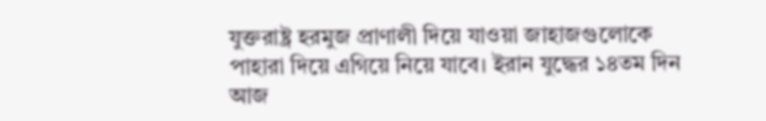যুক্তরাষ্ট্র হরমুজ প্রাণালী দিয়ে যাওয়া জাহাজগুলোকে পাহারা দিয়ে এগিয়ে নিয়ে যাবে। ইরান যুদ্ধের ১৪তম দিন আজ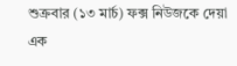শুক্রবার (১৩ মার্চ) ফক্স নিউজকে দেয়া এক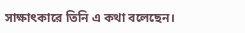সাক্ষাৎকারে তিনি এ কথা বলেছেন।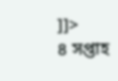]]>
৪ সপ্তাহ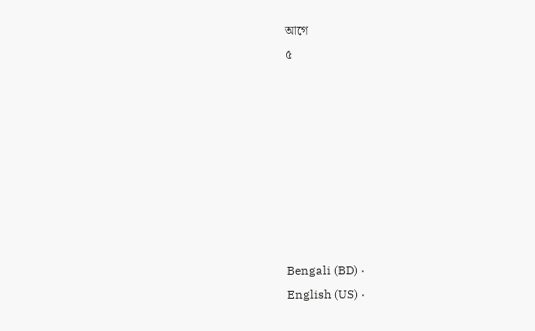আগে
৫








Bengali (BD) ·
English (US) ·